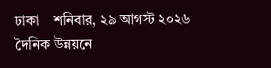ঢাকা    শনিবার, ২৯ আগস্ট ২০২৬
দৈনিক উন্নয়নে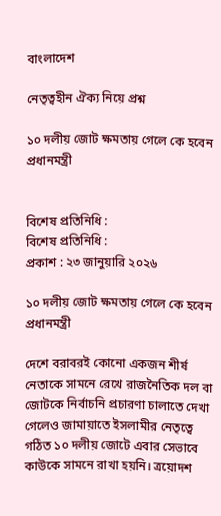বাংলাদেশ

নেতৃত্বহীন ঐক্য নিয়ে প্রশ্ন

১০ দলীয় জোট ক্ষমতায় গেলে কে হবেন প্রধানমন্ত্রী


বিশেষ প্রতিনিধি :
বিশেষ প্রতিনিধি :
প্রকাশ : ২৩ জানুয়ারি ২০২৬

১০ দলীয় জোট ক্ষমতায় গেলে কে হবেন প্রধানমন্ত্রী

দেশে বরাবরই কোনো একজন শীর্ষ নেতাকে সামনে রেখে রাজনৈতিক দল বা জোটকে নির্বাচনি প্রচারণা চালাতে দেখা গেলেও জামায়াতে ইসলামীর নেতৃত্বে গঠিত ১০ দলীয় জোটে এবার সেভাবে কাউকে সামনে রাখা হয়নি। ত্রয়োদশ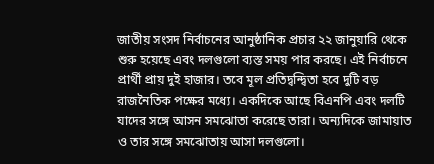জাতীয় সংসদ নির্বাচনের আনুষ্ঠানিক প্রচার ২২ জানুয়ারি থেকে শুরু হয়েছে এবং দলগুলো ব্যস্ত সময় পার করছে। এই নির্বাচনে প্রার্থী প্রায় দুই হাজার। তবে মূল প্রতিদ্বন্দ্বিতা হবে দুটি বড় রাজনৈতিক পক্ষের মধ্যে। একদিকে আছে বিএনপি এবং দলটি যাদের সঙ্গে আসন সমঝোতা করেছে তারা। অন্যদিকে জামায়াত ও তার সঙ্গে সমঝোতায় আসা দলগুলো।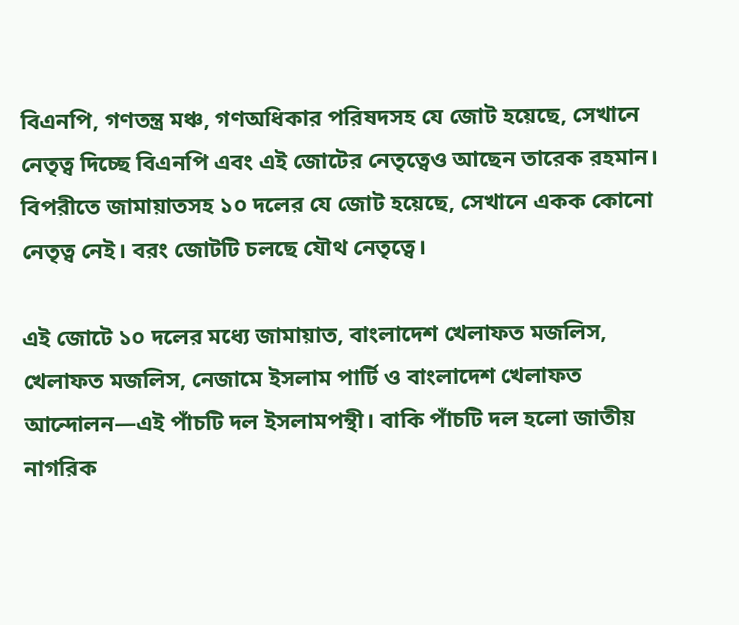বিএনপি, গণতন্ত্র মঞ্চ, গণঅধিকার পরিষদসহ যে জোট হয়েছে, সেখানে নেতৃত্ব দিচ্ছে বিএনপি এবং এই জোটের নেতৃত্বেও আছেন তারেক রহমান। বিপরীতে জামায়াতসহ ১০ দলের যে জোট হয়েছে, সেখানে একক কোনো নেতৃত্ব নেই। বরং জোটটি চলছে যৌথ নেতৃত্বে।

এই জোটে ১০ দলের মধ্যে জামায়াত, বাংলাদেশ খেলাফত মজলিস, খেলাফত মজলিস, নেজামে ইসলাম পার্টি ও বাংলাদেশ খেলাফত আন্দোলন—এই পাঁচটি দল ইসলামপন্থী। বাকি পাঁচটি দল হলো জাতীয় নাগরিক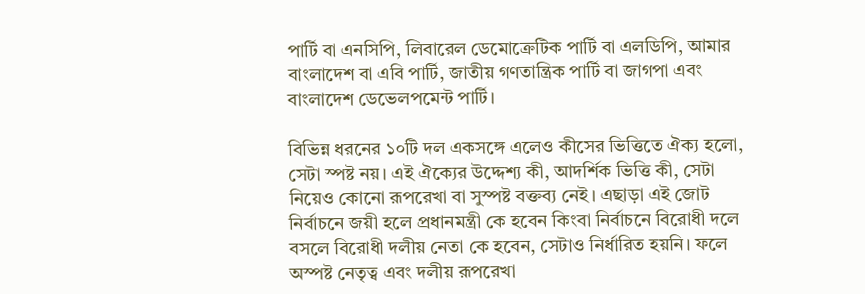পার্টি বা এনসিপি, লিবারেল ডেমোক্রেটিক পার্টি বা এলডিপি, আমার বাংলাদেশ বা এবি পার্টি, জাতীয় গণতান্ত্রিক পার্টি বা জাগপা এবং বাংলাদেশ ডেভেলপমেন্ট পার্টি।

বিভিন্ন ধরনের ১০টি দল একসঙ্গে এলেও কীসের ভিত্তিতে ঐক্য হলো, সেটা স্পষ্ট নয়। এই ঐক্যের উদ্দেশ্য কী, আদর্শিক ভিত্তি কী, সেটা নিয়েও কোনো রূপরেখা বা সুস্পষ্ট বক্তব্য নেই। এছাড়া এই জোট নির্বাচনে জয়ী হলে প্রধানমন্ত্রী কে হবেন কিংবা নির্বাচনে বিরোধী দলে বসলে বিরোধী দলীয় নেতা কে হবেন, সেটাও নির্ধারিত হয়নি। ফলে অস্পষ্ট নেতৃত্ব এবং দলীয় রূপরেখা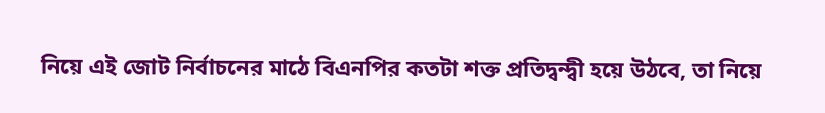নিয়ে এই জোট নির্বাচনের মাঠে বিএনপির কতটা শক্ত প্রতিদ্বন্দ্বী হয়ে উঠবে, তা নিয়ে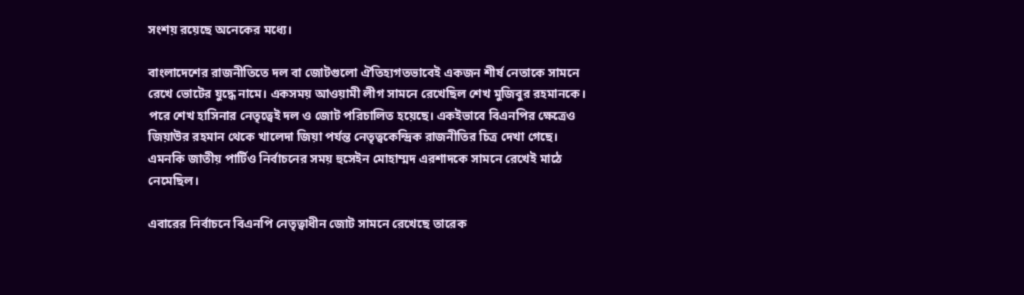সংশয় রয়েছে অনেকের মধ্যে।

বাংলাদেশের রাজনীতিতে দল বা জোটগুলো ঐতিহ্যগতভাবেই একজন শীর্ষ নেতাকে সামনে রেখে ভোটের যুদ্ধে নামে। একসময় আওয়ামী লীগ সামনে রেখেছিল শেখ মুজিবুর রহমানকে। পরে শেখ হাসিনার নেতৃত্বেই দল ও জোট পরিচালিত হয়েছে। একইভাবে বিএনপির ক্ষেত্রেও জিয়াউর রহমান থেকে খালেদা জিয়া পর্যন্ত নেতৃত্বকেন্দ্রিক রাজনীতির চিত্র দেখা গেছে। এমনকি জাতীয় পার্টিও নির্বাচনের সময় হুসেইন মোহাম্মদ এরশাদকে সামনে রেখেই মাঠে নেমেছিল।

এবারের নির্বাচনে বিএনপি নেতৃত্বাধীন জোট সামনে রেখেছে তারেক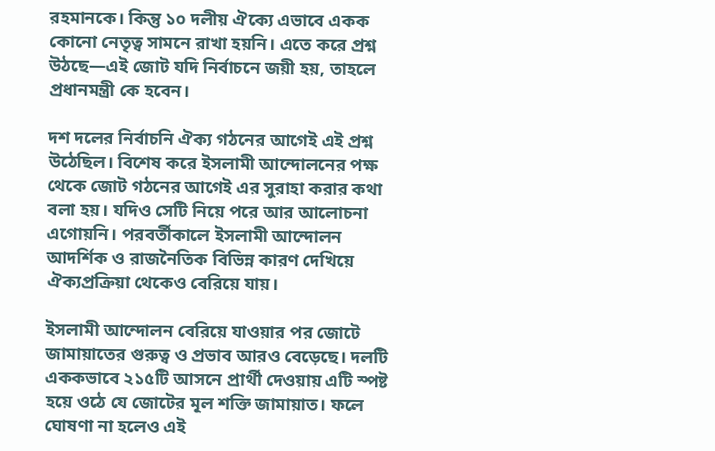রহমানকে। কিন্তু ১০ দলীয় ঐক্যে এভাবে একক কোনো নেতৃত্ব সামনে রাখা হয়নি। এতে করে প্রশ্ন উঠছে—এই জোট যদি নির্বাচনে জয়ী হয়, তাহলে প্রধানমন্ত্রী কে হবেন।

দশ দলের নির্বাচনি ঐক্য গঠনের আগেই এই প্রশ্ন উঠেছিল। বিশেষ করে ইসলামী আন্দোলনের পক্ষ থেকে জোট গঠনের আগেই এর সুরাহা করার কথা বলা হয়। যদিও সেটি নিয়ে পরে আর আলোচনা এগোয়নি। পরবর্তীকালে ইসলামী আন্দোলন আদর্শিক ও রাজনৈতিক বিভিন্ন কারণ দেখিয়ে ঐক্যপ্রক্রিয়া থেকেও বেরিয়ে যায়।

ইসলামী আন্দোলন বেরিয়ে যাওয়ার পর জোটে জামায়াতের গুরুত্ব ও প্রভাব আরও বেড়েছে। দলটি এককভাবে ২১৫টি আসনে প্রার্থী দেওয়ায় এটি স্পষ্ট হয়ে ওঠে যে জোটের মূল শক্তি জামায়াত। ফলে ঘোষণা না হলেও এই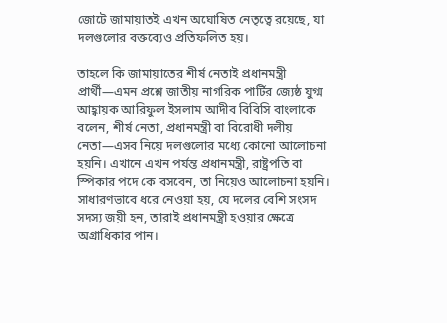জোটে জামায়াতই এখন অঘোষিত নেতৃত্বে রয়েছে, যা দলগুলোর বক্তব্যেও প্রতিফলিত হয়।

তাহলে কি জামায়াতের শীর্ষ নেতাই প্রধানমন্ত্রী প্রার্থী—এমন প্রশ্নে জাতীয় নাগরিক পার্টির জ্যেষ্ঠ যুগ্ম আহ্বায়ক আরিফুল ইসলাম আদীব বিবিসি বাংলাকে বলেন, শীর্ষ নেতা, প্রধানমন্ত্রী বা বিরোধী দলীয় নেতা—এসব নিয়ে দলগুলোর মধ্যে কোনো আলোচনা হয়নি। এখানে এখন পর্যন্ত প্রধানমন্ত্রী, রাষ্ট্রপতি বা স্পিকার পদে কে বসবেন, তা নিয়েও আলোচনা হয়নি। সাধারণভাবে ধরে নেওয়া হয়, যে দলের বেশি সংসদ সদস্য জয়ী হন, তারাই প্রধানমন্ত্রী হওয়ার ক্ষেত্রে অগ্রাধিকার পান।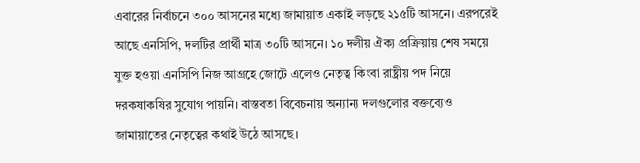এবারের নির্বাচনে ৩০০ আসনের মধ্যে জামায়াত একাই লড়ছে ২১৫টি আসনে। এরপরেই আছে এনসিপি, দলটির প্রার্থী মাত্র ৩০টি আসনে। ১০ দলীয় ঐক্য প্রক্রিয়ায় শেষ সময়ে যুক্ত হওয়া এনসিপি নিজ আগ্রহে জোটে এলেও নেতৃত্ব কিংবা রাষ্ট্রীয় পদ নিয়ে দরকষাকষির সুযোগ পায়নি। বাস্তবতা বিবেচনায় অন্যান্য দলগুলোর বক্তব্যেও জামায়াতের নেতৃত্বের কথাই উঠে আসছে।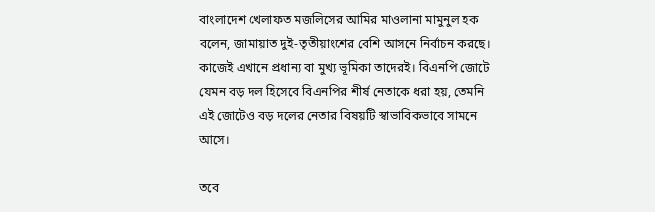বাংলাদেশ খেলাফত মজলিসের আমির মাওলানা মামুনুল হক বলেন, জামায়াত দুই-তৃতীয়াংশের বেশি আসনে নির্বাচন করছে। কাজেই এখানে প্রধান্য বা মুখ্য ভূমিকা তাদেরই। বিএনপি জোটে যেমন বড় দল হিসেবে বিএনপির শীর্ষ নেতাকে ধরা হয়, তেমনি এই জোটেও বড় দলের নেতার বিষয়টি স্বাভাবিকভাবে সামনে আসে।

তবে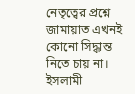নেতৃত্বের প্রশ্নে জামায়াত এখনই কোনো সিদ্ধান্ত নিতে চায় না। ইসলামী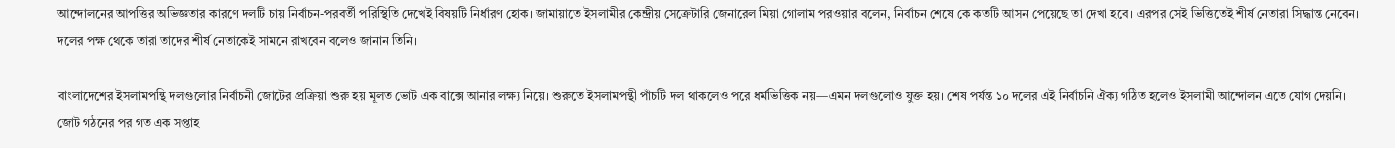আন্দোলনের আপত্তির অভিজ্ঞতার কারণে দলটি চায় নির্বাচন-পরবর্তী পরিস্থিতি দেখেই বিষয়টি নির্ধারণ হোক। জামায়াতে ইসলামীর কেন্দ্রীয় সেক্রেটারি জেনারেল মিয়া গোলাম পরওয়ার বলেন, নির্বাচন শেষে কে কতটি আসন পেয়েছে তা দেখা হবে। এরপর সেই ভিত্তিতেই শীর্ষ নেতারা সিদ্ধান্ত নেবেন। দলের পক্ষ থেকে তারা তাদের শীর্ষ নেতাকেই সামনে রাখবেন বলেও জানান তিনি।

বাংলাদেশের ইসলামপন্থি দলগুলোর নির্বাচনী জোটের প্রক্রিয়া শুরু হয় মূলত ভোট এক বাক্সে আনার লক্ষ্য নিয়ে। শুরুতে ইসলামপন্থী পাঁচটি দল থাকলেও পরে ধর্মভিত্তিক নয়—এমন দলগুলোও যুক্ত হয়। শেষ পর্যন্ত ১০ দলের এই নির্বাচনি ঐক্য গঠিত হলেও ইসলামী আন্দোলন এতে যোগ দেয়নি। জোট গঠনের পর গত এক সপ্তাহ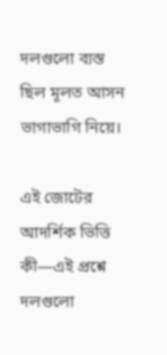দলগুলো ব্যস্ত ছিল মূলত আসন ভাগাভাগি নিয়ে।

এই জোটের আদর্শিক ভিত্তি কী—এই প্রশ্নে দলগুলো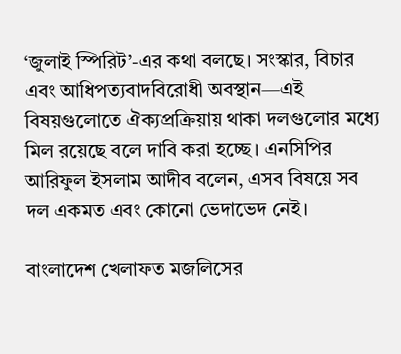‘জুলাই স্পিরিট’-এর কথা বলছে। সংস্কার, বিচার এবং আধিপত্যবাদবিরোধী অবস্থান—এই বিষয়গুলোতে ঐক্যপ্রক্রিয়ায় থাকা দলগুলোর মধ্যে মিল রয়েছে বলে দাবি করা হচ্ছে। এনসিপির আরিফুল ইসলাম আদীব বলেন, এসব বিষয়ে সব দল একমত এবং কোনো ভেদাভেদ নেই।

বাংলাদেশ খেলাফত মজলিসের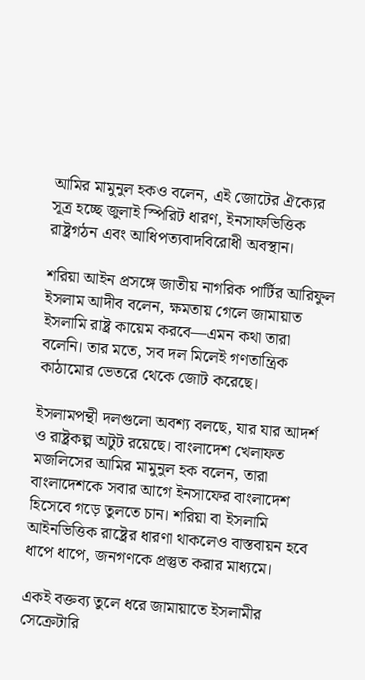আমির মামুনুল হকও বলেন, এই জোটের ঐক্যের সূত্র হচ্ছে জুলাই স্পিরিট ধারণ, ইনসাফভিত্তিক রাষ্ট্রগঠন এবং আধিপত্যবাদবিরোধী অবস্থান।

শরিয়া আইন প্রসঙ্গে জাতীয় নাগরিক পার্টির আরিফুল ইসলাম আদীব বলেন, ক্ষমতায় গেলে জামায়াত ইসলামি রাষ্ট্র কায়েম করবে—এমন কথা তারা বলেনি। তার মতে, সব দল মিলেই গণতান্ত্রিক কাঠামোর ভেতরে থেকে জোট করেছে।

ইসলামপন্থী দলগুলো অবশ্য বলছে, যার যার আদর্শ ও রাষ্ট্রকল্প অটুট রয়েছে। বাংলাদেশ খেলাফত মজলিসের আমির মামুনুল হক বলেন, তারা বাংলাদেশকে সবার আগে ইনসাফের বাংলাদেশ হিসেবে গড়ে তুলতে চান। শরিয়া বা ইসলামি আইনভিত্তিক রাষ্ট্রের ধারণা থাকলেও বাস্তবায়ন হবে ধাপে ধাপে, জনগণকে প্রস্তুত করার মাধ্যমে।

একই বক্তব্য তুলে ধরে জামায়াতে ইসলামীর সেক্রেটারি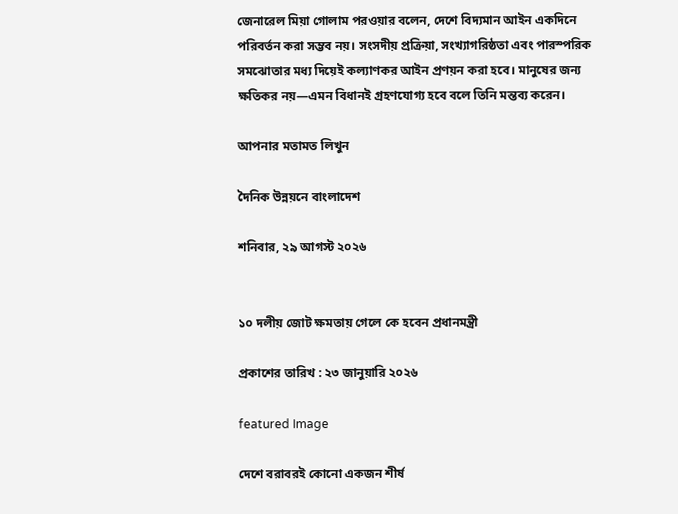জেনারেল মিয়া গোলাম পরওয়ার বলেন, দেশে বিদ্যমান আইন একদিনে পরিবর্তন করা সম্ভব নয়। সংসদীয় প্রক্রিয়া, সংখ্যাগরিষ্ঠতা এবং পারস্পরিক সমঝোতার মধ্য দিয়েই কল্যাণকর আইন প্রণয়ন করা হবে। মানুষের জন্য ক্ষতিকর নয়—এমন বিধানই গ্রহণযোগ্য হবে বলে তিনি মন্তব্য করেন।

আপনার মতামত লিখুন

দৈনিক উন্নয়নে বাংলাদেশ

শনিবার, ২৯ আগস্ট ২০২৬


১০ দলীয় জোট ক্ষমতায় গেলে কে হবেন প্রধানমন্ত্রী

প্রকাশের তারিখ : ২৩ জানুয়ারি ২০২৬

featured Image

দেশে বরাবরই কোনো একজন শীর্ষ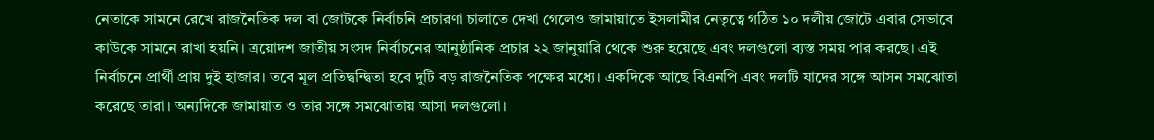নেতাকে সামনে রেখে রাজনৈতিক দল বা জোটকে নির্বাচনি প্রচারণা চালাতে দেখা গেলেও জামায়াতে ইসলামীর নেতৃত্বে গঠিত ১০ দলীয় জোটে এবার সেভাবে কাউকে সামনে রাখা হয়নি। ত্রয়োদশ জাতীয় সংসদ নির্বাচনের আনুষ্ঠানিক প্রচার ২২ জানুয়ারি থেকে শুরু হয়েছে এবং দলগুলো ব্যস্ত সময় পার করছে। এই নির্বাচনে প্রার্থী প্রায় দুই হাজার। তবে মূল প্রতিদ্বন্দ্বিতা হবে দুটি বড় রাজনৈতিক পক্ষের মধ্যে। একদিকে আছে বিএনপি এবং দলটি যাদের সঙ্গে আসন সমঝোতা করেছে তারা। অন্যদিকে জামায়াত ও তার সঙ্গে সমঝোতায় আসা দলগুলো।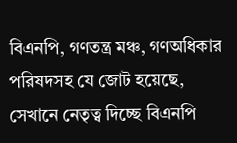বিএনপি, গণতন্ত্র মঞ্চ, গণঅধিকার পরিষদসহ যে জোট হয়েছে, সেখানে নেতৃত্ব দিচ্ছে বিএনপি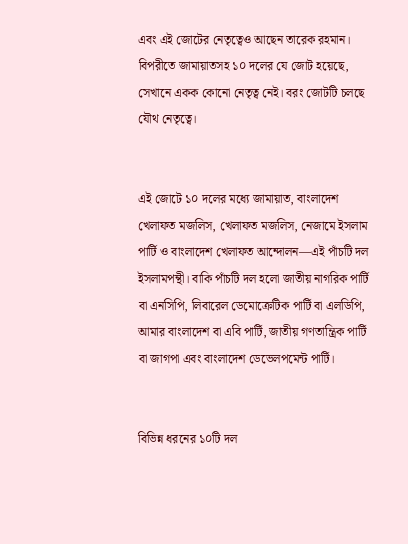এবং এই জোটের নেতৃত্বেও আছেন তারেক রহমান। বিপরীতে জামায়াতসহ ১০ দলের যে জোট হয়েছে, সেখানে একক কোনো নেতৃত্ব নেই। বরং জোটটি চলছে যৌথ নেতৃত্বে।


এই জোটে ১০ দলের মধ্যে জামায়াত, বাংলাদেশ খেলাফত মজলিস, খেলাফত মজলিস, নেজামে ইসলাম পার্টি ও বাংলাদেশ খেলাফত আন্দোলন—এই পাঁচটি দল ইসলামপন্থী। বাকি পাঁচটি দল হলো জাতীয় নাগরিক পার্টি বা এনসিপি, লিবারেল ডেমোক্রেটিক পার্টি বা এলডিপি, আমার বাংলাদেশ বা এবি পার্টি, জাতীয় গণতান্ত্রিক পার্টি বা জাগপা এবং বাংলাদেশ ডেভেলপমেন্ট পার্টি।


বিভিন্ন ধরনের ১০টি দল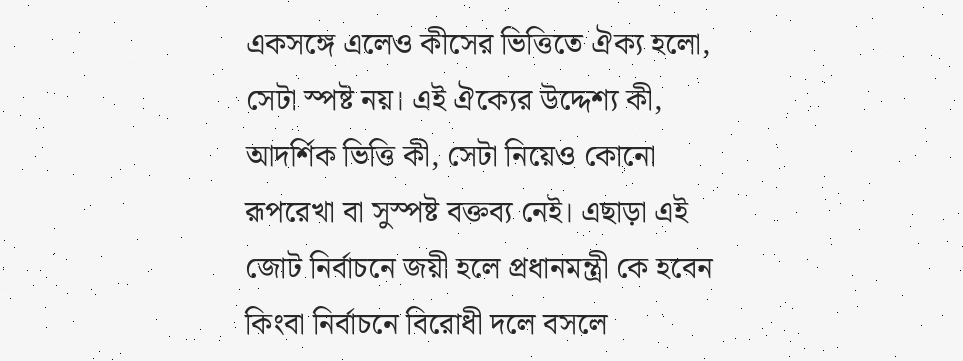একসঙ্গে এলেও কীসের ভিত্তিতে ঐক্য হলো, সেটা স্পষ্ট নয়। এই ঐক্যের উদ্দেশ্য কী, আদর্শিক ভিত্তি কী, সেটা নিয়েও কোনো রূপরেখা বা সুস্পষ্ট বক্তব্য নেই। এছাড়া এই জোট নির্বাচনে জয়ী হলে প্রধানমন্ত্রী কে হবেন কিংবা নির্বাচনে বিরোধী দলে বসলে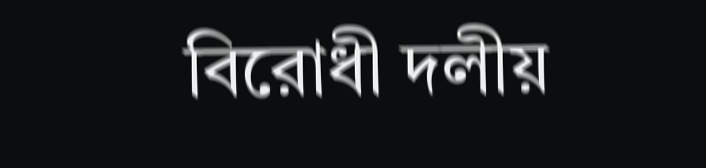বিরোধী দলীয়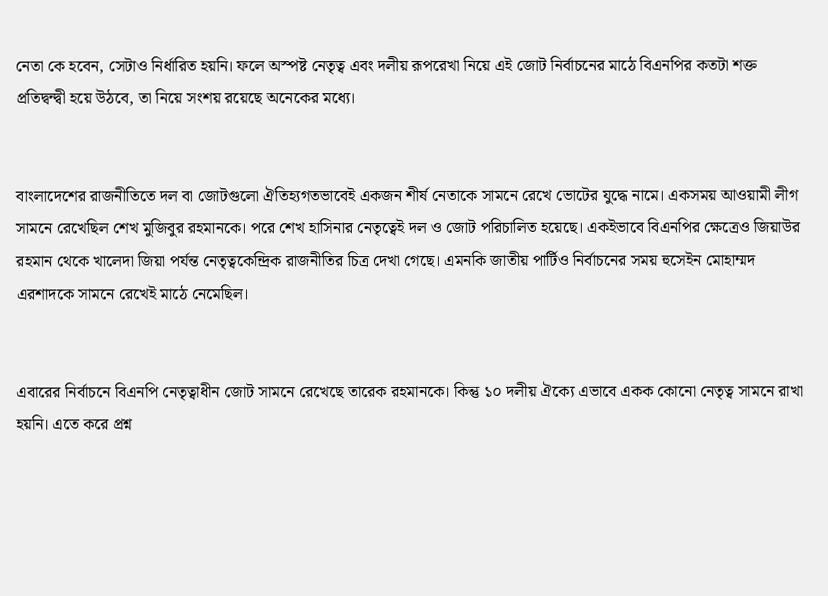নেতা কে হবেন, সেটাও নির্ধারিত হয়নি। ফলে অস্পষ্ট নেতৃত্ব এবং দলীয় রূপরেখা নিয়ে এই জোট নির্বাচনের মাঠে বিএনপির কতটা শক্ত প্রতিদ্বন্দ্বী হয়ে উঠবে, তা নিয়ে সংশয় রয়েছে অনেকের মধ্যে।


বাংলাদেশের রাজনীতিতে দল বা জোটগুলো ঐতিহ্যগতভাবেই একজন শীর্ষ নেতাকে সামনে রেখে ভোটের যুদ্ধে নামে। একসময় আওয়ামী লীগ সামনে রেখেছিল শেখ মুজিবুর রহমানকে। পরে শেখ হাসিনার নেতৃত্বেই দল ও জোট পরিচালিত হয়েছে। একইভাবে বিএনপির ক্ষেত্রেও জিয়াউর রহমান থেকে খালেদা জিয়া পর্যন্ত নেতৃত্বকেন্দ্রিক রাজনীতির চিত্র দেখা গেছে। এমনকি জাতীয় পার্টিও নির্বাচনের সময় হুসেইন মোহাম্মদ এরশাদকে সামনে রেখেই মাঠে নেমেছিল।


এবারের নির্বাচনে বিএনপি নেতৃত্বাধীন জোট সামনে রেখেছে তারেক রহমানকে। কিন্তু ১০ দলীয় ঐক্যে এভাবে একক কোনো নেতৃত্ব সামনে রাখা হয়নি। এতে করে প্রশ্ন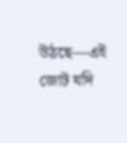উঠছে—এই জোট যদি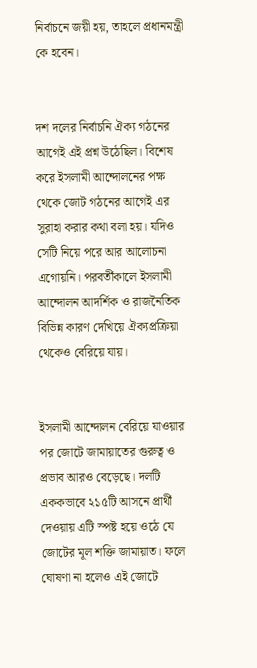নির্বাচনে জয়ী হয়, তাহলে প্রধানমন্ত্রী কে হবেন।


দশ দলের নির্বাচনি ঐক্য গঠনের আগেই এই প্রশ্ন উঠেছিল। বিশেষ করে ইসলামী আন্দোলনের পক্ষ থেকে জোট গঠনের আগেই এর সুরাহা করার কথা বলা হয়। যদিও সেটি নিয়ে পরে আর আলোচনা এগোয়নি। পরবর্তীকালে ইসলামী আন্দোলন আদর্শিক ও রাজনৈতিক বিভিন্ন কারণ দেখিয়ে ঐক্যপ্রক্রিয়া থেকেও বেরিয়ে যায়।


ইসলামী আন্দোলন বেরিয়ে যাওয়ার পর জোটে জামায়াতের গুরুত্ব ও প্রভাব আরও বেড়েছে। দলটি এককভাবে ২১৫টি আসনে প্রার্থী দেওয়ায় এটি স্পষ্ট হয়ে ওঠে যে জোটের মূল শক্তি জামায়াত। ফলে ঘোষণা না হলেও এই জোটে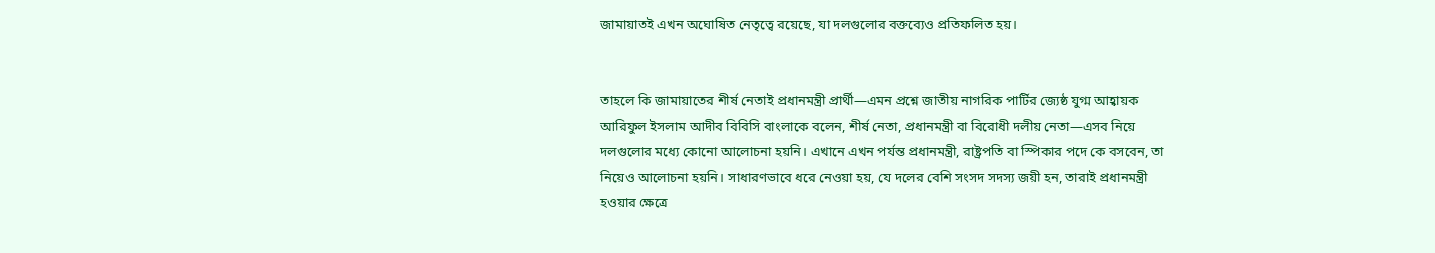জামায়াতই এখন অঘোষিত নেতৃত্বে রয়েছে, যা দলগুলোর বক্তব্যেও প্রতিফলিত হয়।


তাহলে কি জামায়াতের শীর্ষ নেতাই প্রধানমন্ত্রী প্রার্থী—এমন প্রশ্নে জাতীয় নাগরিক পার্টির জ্যেষ্ঠ যুগ্ম আহ্বায়ক আরিফুল ইসলাম আদীব বিবিসি বাংলাকে বলেন, শীর্ষ নেতা, প্রধানমন্ত্রী বা বিরোধী দলীয় নেতা—এসব নিয়ে দলগুলোর মধ্যে কোনো আলোচনা হয়নি। এখানে এখন পর্যন্ত প্রধানমন্ত্রী, রাষ্ট্রপতি বা স্পিকার পদে কে বসবেন, তা নিয়েও আলোচনা হয়নি। সাধারণভাবে ধরে নেওয়া হয়, যে দলের বেশি সংসদ সদস্য জয়ী হন, তারাই প্রধানমন্ত্রী হওয়ার ক্ষেত্রে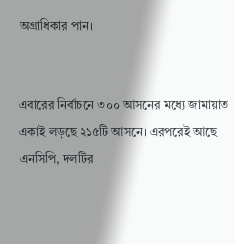অগ্রাধিকার পান।


এবারের নির্বাচনে ৩০০ আসনের মধ্যে জামায়াত একাই লড়ছে ২১৫টি আসনে। এরপরেই আছে এনসিপি, দলটির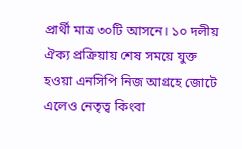প্রার্থী মাত্র ৩০টি আসনে। ১০ দলীয় ঐক্য প্রক্রিয়ায় শেষ সময়ে যুক্ত হওয়া এনসিপি নিজ আগ্রহে জোটে এলেও নেতৃত্ব কিংবা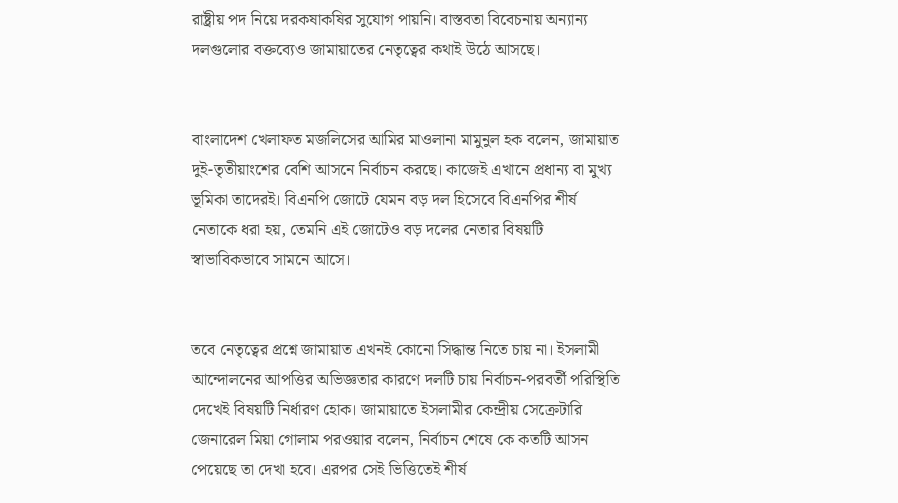রাষ্ট্রীয় পদ নিয়ে দরকষাকষির সুযোগ পায়নি। বাস্তবতা বিবেচনায় অন্যান্য দলগুলোর বক্তব্যেও জামায়াতের নেতৃত্বের কথাই উঠে আসছে।


বাংলাদেশ খেলাফত মজলিসের আমির মাওলানা মামুনুল হক বলেন, জামায়াত দুই-তৃতীয়াংশের বেশি আসনে নির্বাচন করছে। কাজেই এখানে প্রধান্য বা মুখ্য ভূমিকা তাদেরই। বিএনপি জোটে যেমন বড় দল হিসেবে বিএনপির শীর্ষ নেতাকে ধরা হয়, তেমনি এই জোটেও বড় দলের নেতার বিষয়টি স্বাভাবিকভাবে সামনে আসে।


তবে নেতৃত্বের প্রশ্নে জামায়াত এখনই কোনো সিদ্ধান্ত নিতে চায় না। ইসলামী আন্দোলনের আপত্তির অভিজ্ঞতার কারণে দলটি চায় নির্বাচন-পরবর্তী পরিস্থিতি দেখেই বিষয়টি নির্ধারণ হোক। জামায়াতে ইসলামীর কেন্দ্রীয় সেক্রেটারি জেনারেল মিয়া গোলাম পরওয়ার বলেন, নির্বাচন শেষে কে কতটি আসন পেয়েছে তা দেখা হবে। এরপর সেই ভিত্তিতেই শীর্ষ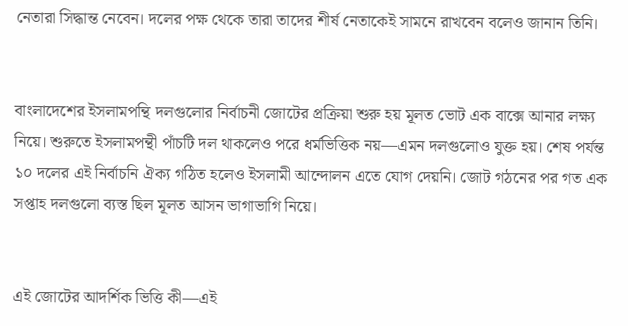নেতারা সিদ্ধান্ত নেবেন। দলের পক্ষ থেকে তারা তাদের শীর্ষ নেতাকেই সামনে রাখবেন বলেও জানান তিনি।


বাংলাদেশের ইসলামপন্থি দলগুলোর নির্বাচনী জোটের প্রক্রিয়া শুরু হয় মূলত ভোট এক বাক্সে আনার লক্ষ্য নিয়ে। শুরুতে ইসলামপন্থী পাঁচটি দল থাকলেও পরে ধর্মভিত্তিক নয়—এমন দলগুলোও যুক্ত হয়। শেষ পর্যন্ত ১০ দলের এই নির্বাচনি ঐক্য গঠিত হলেও ইসলামী আন্দোলন এতে যোগ দেয়নি। জোট গঠনের পর গত এক সপ্তাহ দলগুলো ব্যস্ত ছিল মূলত আসন ভাগাভাগি নিয়ে।


এই জোটের আদর্শিক ভিত্তি কী—এই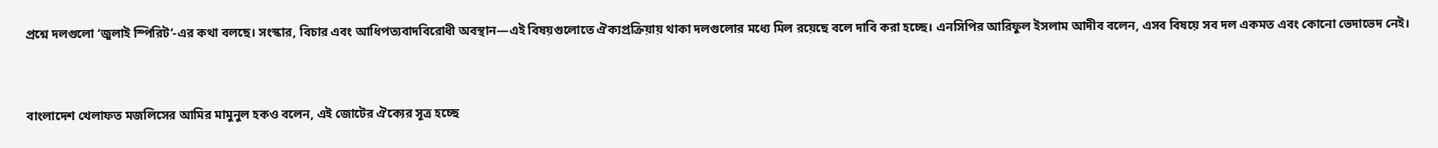প্রশ্নে দলগুলো ‘জুলাই স্পিরিট’-এর কথা বলছে। সংস্কার, বিচার এবং আধিপত্যবাদবিরোধী অবস্থান—এই বিষয়গুলোতে ঐক্যপ্রক্রিয়ায় থাকা দলগুলোর মধ্যে মিল রয়েছে বলে দাবি করা হচ্ছে। এনসিপির আরিফুল ইসলাম আদীব বলেন, এসব বিষয়ে সব দল একমত এবং কোনো ভেদাভেদ নেই।


বাংলাদেশ খেলাফত মজলিসের আমির মামুনুল হকও বলেন, এই জোটের ঐক্যের সূত্র হচ্ছে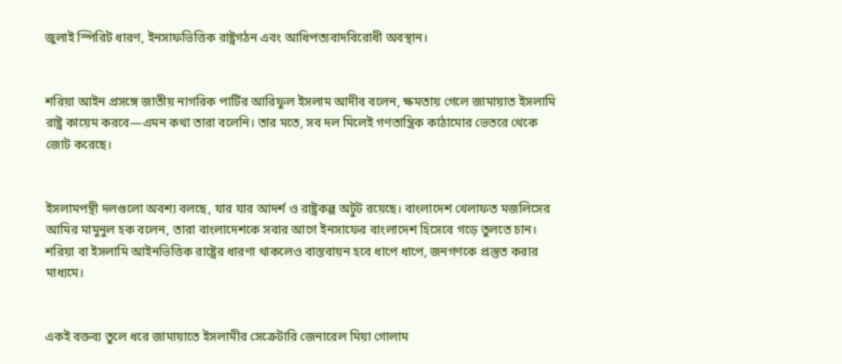জুলাই স্পিরিট ধারণ, ইনসাফভিত্তিক রাষ্ট্রগঠন এবং আধিপত্যবাদবিরোধী অবস্থান।


শরিয়া আইন প্রসঙ্গে জাতীয় নাগরিক পার্টির আরিফুল ইসলাম আদীব বলেন, ক্ষমতায় গেলে জামায়াত ইসলামি রাষ্ট্র কায়েম করবে—এমন কথা তারা বলেনি। তার মতে, সব দল মিলেই গণতান্ত্রিক কাঠামোর ভেতরে থেকে জোট করেছে।


ইসলামপন্থী দলগুলো অবশ্য বলছে, যার যার আদর্শ ও রাষ্ট্রকল্প অটুট রয়েছে। বাংলাদেশ খেলাফত মজলিসের আমির মামুনুল হক বলেন, তারা বাংলাদেশকে সবার আগে ইনসাফের বাংলাদেশ হিসেবে গড়ে তুলতে চান। শরিয়া বা ইসলামি আইনভিত্তিক রাষ্ট্রের ধারণা থাকলেও বাস্তবায়ন হবে ধাপে ধাপে, জনগণকে প্রস্তুত করার মাধ্যমে।


একই বক্তব্য তুলে ধরে জামায়াতে ইসলামীর সেক্রেটারি জেনারেল মিয়া গোলাম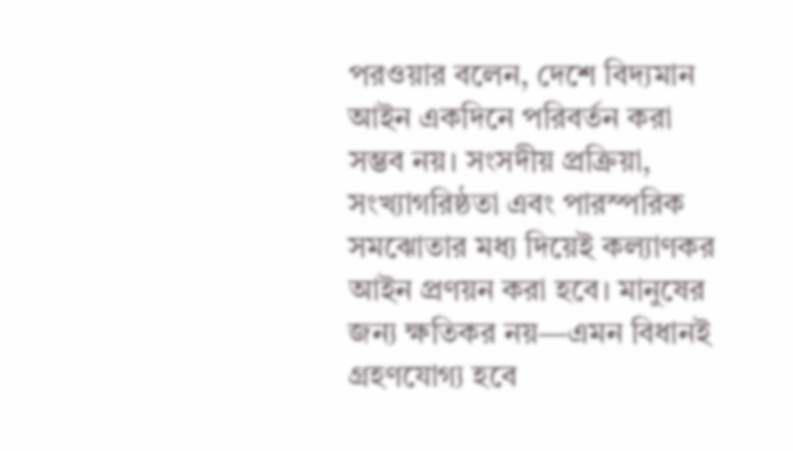পরওয়ার বলেন, দেশে বিদ্যমান আইন একদিনে পরিবর্তন করা সম্ভব নয়। সংসদীয় প্রক্রিয়া, সংখ্যাগরিষ্ঠতা এবং পারস্পরিক সমঝোতার মধ্য দিয়েই কল্যাণকর আইন প্রণয়ন করা হবে। মানুষের জন্য ক্ষতিকর নয়—এমন বিধানই গ্রহণযোগ্য হবে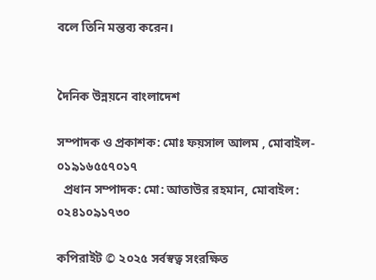বলে তিনি মন্তব্য করেন।


দৈনিক উন্নয়নে বাংলাদেশ

সম্পাদক ও প্রকাশক: মোঃ ফয়সাল আলম , মোবাইল- ০১৯১৬৫৫৭০১৭
  প্রধান সম্পাদক: মো: আতাউর রহমান, মোবাইল: ০২৪১০৯১৭৩০

কপিরাইট © ২০২৫ সর্বস্বত্ব সংরক্ষিত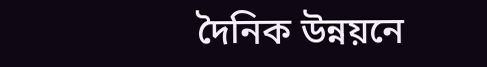দৈনিক উন্নয়নে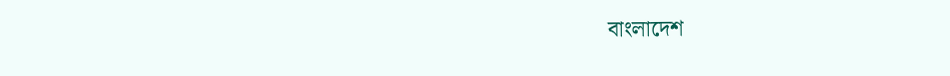বাংলাদেশ